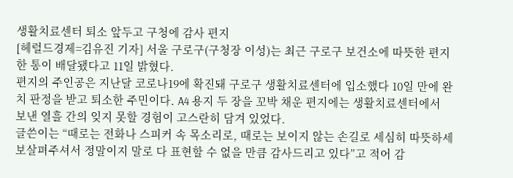생활치료센터 퇴소 앞두고 구청에 감사 편지
[헤럴드경제=김유진 기자] 서울 구로구(구청장 이성)는 최근 구로구 보건소에 따뜻한 편지 한 통이 배달됐다고 11일 밝혔다.
편지의 주인공은 지난달 코로나19에 확진돼 구로구 생활치료센터에 입소했다 10일 만에 완치 판정을 받고 퇴소한 주민이다. A4 용지 두 장을 꼬박 채운 편지에는 생활치료센터에서 보낸 열흘 간의 잊지 못할 경험이 고스란히 담겨 있었다.
글쓴이는 “때로는 전화나 스피커 속 목소리로, 때로는 보이지 않는 손길로 세심히 따뜻하세 보살펴주셔서 정말이지 말로 다 표현할 수 없을 만큼 감사드리고 있다”고 적어 감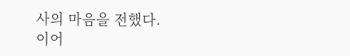사의 마음을 전했다.
이어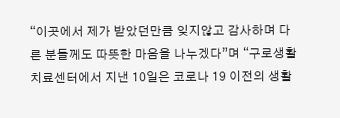“이곳에서 제가 받았던만큼 잊지않고 감사하며 다른 분들께도 따뜻한 마음을 나누겠다”며 “구로생활치료센터에서 지낸 10일은 코로나 19 이전의 생활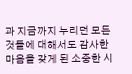과 지금까지 누리던 모든 것들에 대해서도 감사한 마음을 갖게 된 소중한 시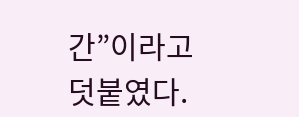간”이라고 덧붙였다.